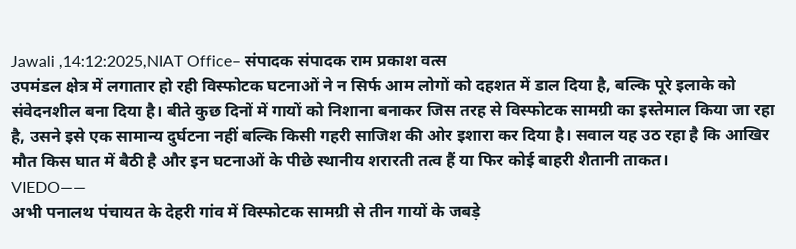Jawali ,14:12:2025,NIAT Office– संपादक संपादक राम प्रकाश वत्स
उपमंडल क्षेत्र में लगातार हो रही विस्फोटक घटनाओं ने न सिर्फ आम लोगों को दहशत में डाल दिया है, बल्कि पूरे इलाके को संवेदनशील बना दिया है। बीते कुछ दिनों में गायों को निशाना बनाकर जिस तरह से विस्फोटक सामग्री का इस्तेमाल किया जा रहा है, उसने इसे एक सामान्य दुर्घटना नहीं बल्कि किसी गहरी साजिश की ओर इशारा कर दिया है। सवाल यह उठ रहा है कि आखिर मौत किस घात में बैठी है और इन घटनाओं के पीछे स्थानीय शरारती तत्व हैं या फिर कोई बाहरी शैतानी ताकत।
VIEDO——
अभी पनालथ पंचायत के देहरी गांव में विस्फोटक सामग्री से तीन गायों के जबड़े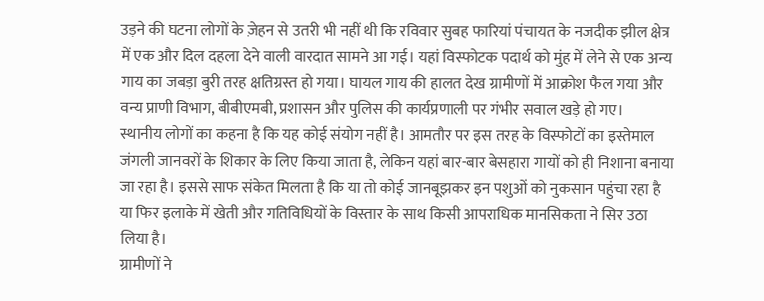उड़ने की घटना लोगों के ज़ेहन से उतरी भी नहीं थी कि रविवार सुबह फारियां पंचायत के नजदीक झील क्षेत्र में एक और दिल दहला देने वाली वारदात सामने आ गई। यहां विस्फोटक पदार्थ को मुंह में लेने से एक अन्य गाय का जबड़ा बुरी तरह क्षतिग्रस्त हो गया। घायल गाय की हालत देख ग्रामीणों में आक्रोश फैल गया और वन्य प्राणी विभाग, बीबीएमबी, प्रशासन और पुलिस की कार्यप्रणाली पर गंभीर सवाल खड़े हो गए।
स्थानीय लोगों का कहना है कि यह कोई संयोग नहीं है। आमतौर पर इस तरह के विस्फोटों का इस्तेमाल जंगली जानवरों के शिकार के लिए किया जाता है, लेकिन यहां बार-बार बेसहारा गायों को ही निशाना बनाया जा रहा है। इससे साफ संकेत मिलता है कि या तो कोई जानबूझकर इन पशुओं को नुकसान पहुंचा रहा है या फिर इलाके में खेती और गतिविधियों के विस्तार के साथ किसी आपराधिक मानसिकता ने सिर उठा लिया है।
ग्रामीणों ने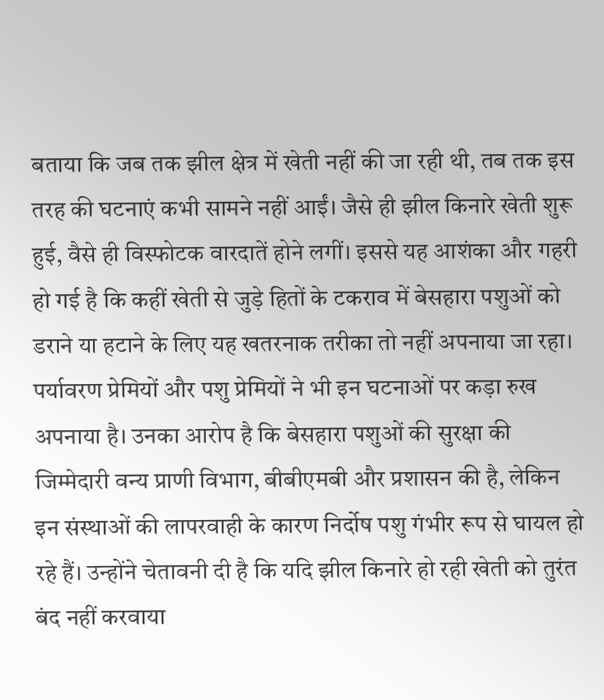बताया कि जब तक झील क्षेत्र में खेती नहीं की जा रही थी, तब तक इस तरह की घटनाएं कभी सामने नहीं आईं। जैसे ही झील किनारे खेती शुरू हुई, वैसे ही विस्फोटक वारदातें होने लगीं। इससे यह आशंका और गहरी हो गई है कि कहीं खेती से जुड़े हितों के टकराव में बेसहारा पशुओं को डराने या हटाने के लिए यह खतरनाक तरीका तो नहीं अपनाया जा रहा।
पर्यावरण प्रेमियों और पशु प्रेमियों ने भी इन घटनाओं पर कड़ा रुख अपनाया है। उनका आरोप है कि बेसहारा पशुओं की सुरक्षा की जिम्मेदारी वन्य प्राणी विभाग, बीबीएमबी और प्रशासन की है, लेकिन इन संस्थाओं की लापरवाही के कारण निर्दोष पशु गंभीर रूप से घायल हो रहे हैं। उन्होंने चेतावनी दी है कि यदि झील किनारे हो रही खेती को तुरंत बंद नहीं करवाया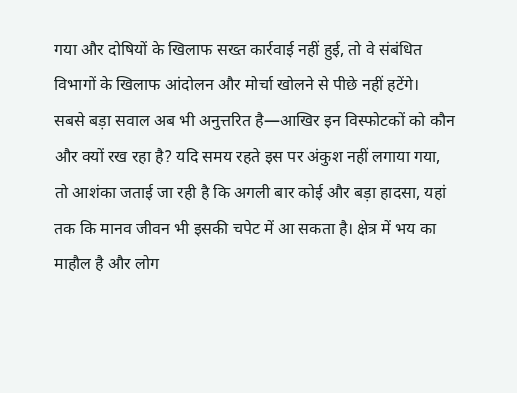गया और दोषियों के खिलाफ सख्त कार्रवाई नहीं हुई, तो वे संबंधित विभागों के खिलाफ आंदोलन और मोर्चा खोलने से पीछे नहीं हटेंगे।
सबसे बड़ा सवाल अब भी अनुत्तरित है—आखिर इन विस्फोटकों को कौन और क्यों रख रहा है? यदि समय रहते इस पर अंकुश नहीं लगाया गया, तो आशंका जताई जा रही है कि अगली बार कोई और बड़ा हादसा, यहां तक कि मानव जीवन भी इसकी चपेट में आ सकता है। क्षेत्र में भय का माहौल है और लोग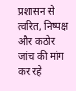प्रशासन से त्वरित, निष्पक्ष और कठोर जांच की मांग कर रहे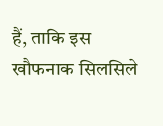हैं, ताकि इस खौफनाक सिलसिले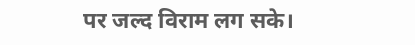पर जल्द विराम लग सके।